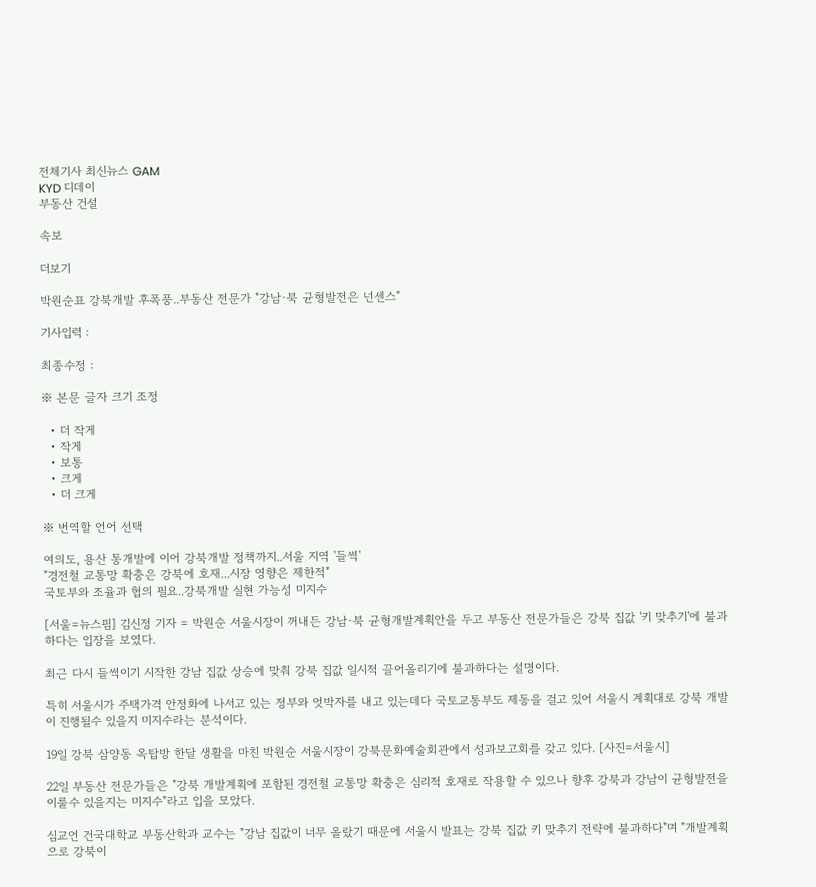전체기사 최신뉴스 GAM
KYD 디데이
부동산 건설

속보

더보기

박원순표 강북개발 후폭풍..부동산 전문가 "강남·북 균형발전은 넌센스"

기사입력 :

최종수정 :

※ 본문 글자 크기 조정

  • 더 작게
  • 작게
  • 보통
  • 크게
  • 더 크게

※ 번역할 언어 선택

여의도, 용산 통개발에 이어 강북개발 정책까지..서울 지역 '들썩'
"경전철 교통망 확충은 강북에 호재...시장 영향은 제한적"
국토부와 조율과 협의 필요..강북개발 실현 가능성 미지수

[서울=뉴스핌] 김신정 기자 = 박원순 서울시장이 꺼내든 강남·북 균형개발계획안을 두고 부동산 전문가들은 강북 집값 '키 맞추기'에 불과하다는 입장을 보였다.

최근 다시 들썩이기 시작한 강남 집값 상승에 맞춰 강북 집값 일시적 끌어올리기에 불과하다는 설명이다.

특히 서울시가 주택가격 안정화에 나서고 있는 정부와 엇박자를 내고 있는데다 국토교통부도 제동을 걸고 있어 서울시 계획대로 강북 개발이 진행될수 있을지 미지수라는 분석이다.

19일 강북 삼양동 옥탑방 한달 생활을 마친 박원순 서울시장이 강북문화예술회관에서 성과보고회를 갖고 있다. [사진=서울시]

22일 부동산 전문가들은 "강북 개발계획에 포함된 경전철 교통망 확충은 심리적 호재로 작용할 수 있으나 향후 강북과 강남이 균형발전을 이룰수 있을지는 미지수"라고 입을 모았다.

심교언 건국대학교 부동산학과 교수는 "강남 집값이 너무 올랐기 때문에 서울시 발표는 강북 집값 키 맞추기 전략에 불과하다"며 "개발계획으로 강북이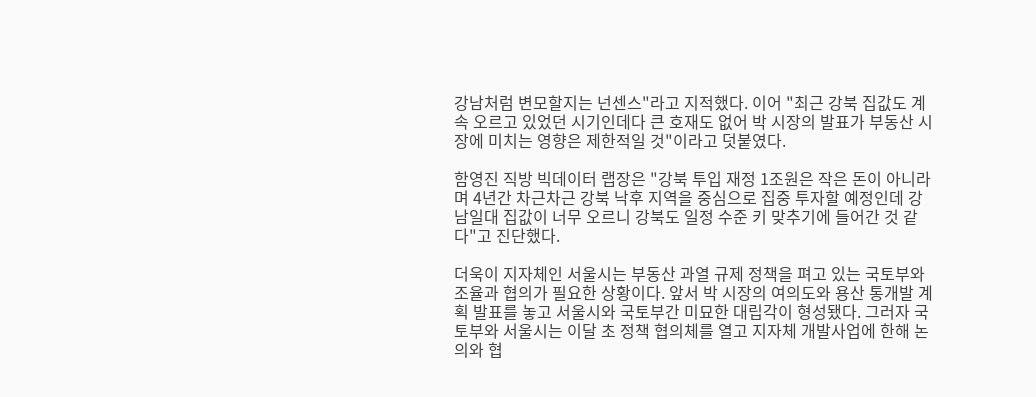강남처럼 변모할지는 넌센스"라고 지적했다. 이어 "최근 강북 집값도 계속 오르고 있었던 시기인데다 큰 호재도 없어 박 시장의 발표가 부동산 시장에 미치는 영향은 제한적일 것"이라고 덧붙였다.

함영진 직방 빅데이터 랩장은 "강북 투입 재정 1조원은 작은 돈이 아니라며 4년간 차근차근 강북 낙후 지역을 중심으로 집중 투자할 예정인데 강남일대 집값이 너무 오르니 강북도 일정 수준 키 맞추기에 들어간 것 같다"고 진단했다.

더욱이 지자체인 서울시는 부동산 과열 규제 정책을 펴고 있는 국토부와 조율과 협의가 필요한 상황이다. 앞서 박 시장의 여의도와 용산 통개발 계획 발표를 놓고 서울시와 국토부간 미묘한 대립각이 형성됐다. 그러자 국토부와 서울시는 이달 초 정책 협의체를 열고 지자체 개발사업에 한해 논의와 협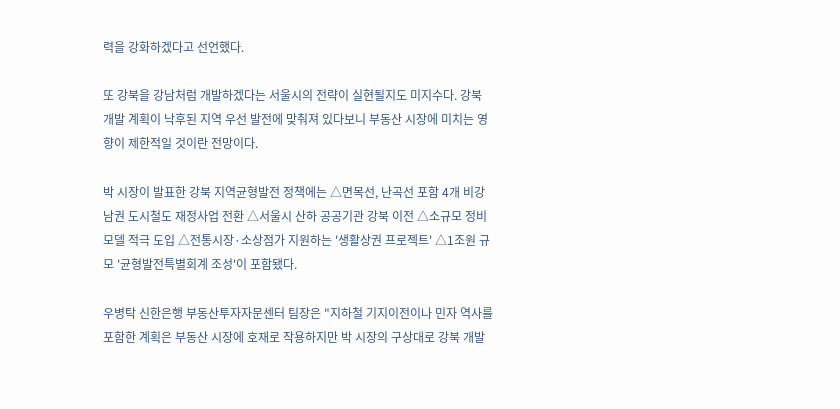력을 강화하겠다고 선언했다.

또 강북을 강남처럼 개발하겠다는 서울시의 전략이 실현될지도 미지수다. 강북 개발 계획이 낙후된 지역 우선 발전에 맞춰져 있다보니 부동산 시장에 미치는 영향이 제한적일 것이란 전망이다.

박 시장이 발표한 강북 지역균형발전 정책에는 △면목선, 난곡선 포함 4개 비강남권 도시철도 재정사업 전환 △서울시 산하 공공기관 강북 이전 △소규모 정비모델 적극 도입 △전통시장·소상점가 지원하는 '생활상권 프로젝트' △1조원 규모 '균형발전특별회계 조성'이 포함됐다.

우병탁 신한은행 부동산투자자문센터 팀장은 "지하철 기지이전이나 민자 역사를 포함한 계획은 부동산 시장에 호재로 작용하지만 박 시장의 구상대로 강북 개발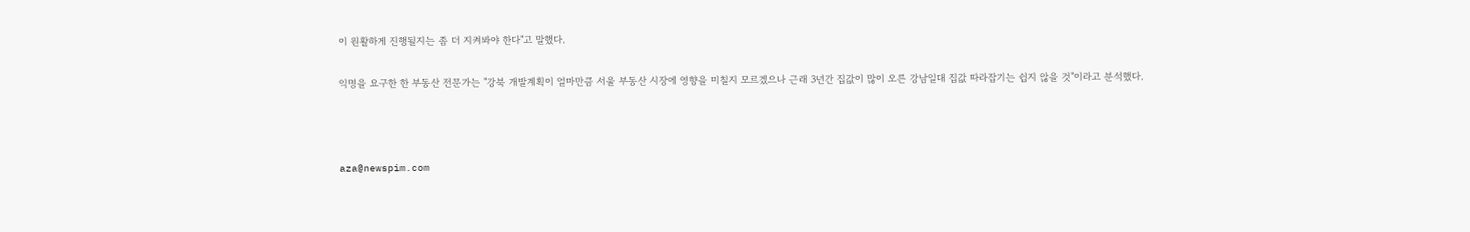이 원활하게 진행될지는 좀 더 지켜봐야 한다"고 말했다.

익명을 요구한 한 부동산 전문가는 "강북 개발계획이 얼마만큼 서울 부동산 시장에 영향을 미칠지 모르겠으나 근래 3년간 집값이 많이 오른 강남일대 집값 따라잡기는 쉽지 않을 것"이라고 분석했다.



aza@newspim.com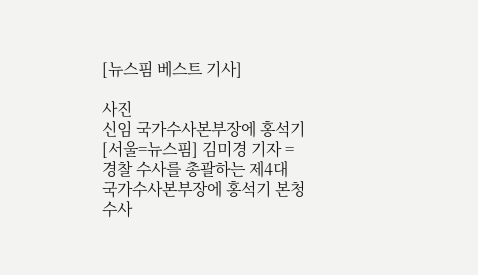[뉴스핌 베스트 기사]

사진
신임 국가수사본부장에 홍석기 [서울=뉴스핌] 김미경 기자 = 경찰 수사를 총괄하는 제4대 국가수사본부장에 홍석기 본청 수사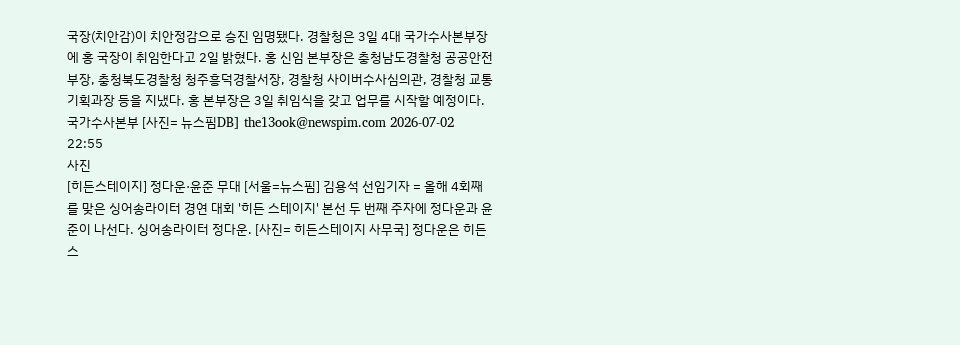국장(치안감)이 치안정감으로 승진 임명됐다. 경찰청은 3일 4대 국가수사본부장에 홍 국장이 취임한다고 2일 밝혔다. 홍 신임 본부장은 충청남도경찰청 공공안전부장, 충청북도경찰청 청주흥덕경찰서장, 경찰청 사이버수사심의관, 경찰청 교통기획과장 등을 지냈다. 홍 본부장은 3일 취임식을 갖고 업무를 시작할 예정이다. 국가수사본부 [사진= 뉴스핌DB] the13ook@newspim.com 2026-07-02 22:55
사진
[히든스테이지] 정다운·윤준 무대 [서울=뉴스핌] 김용석 선임기자 = 올해 4회째를 맞은 싱어송라이터 경연 대회 '히든 스테이지' 본선 두 번째 주자에 정다운과 윤준이 나선다. 싱어송라이터 정다운. [사진= 히든스테이지 사무국] 정다운은 히든스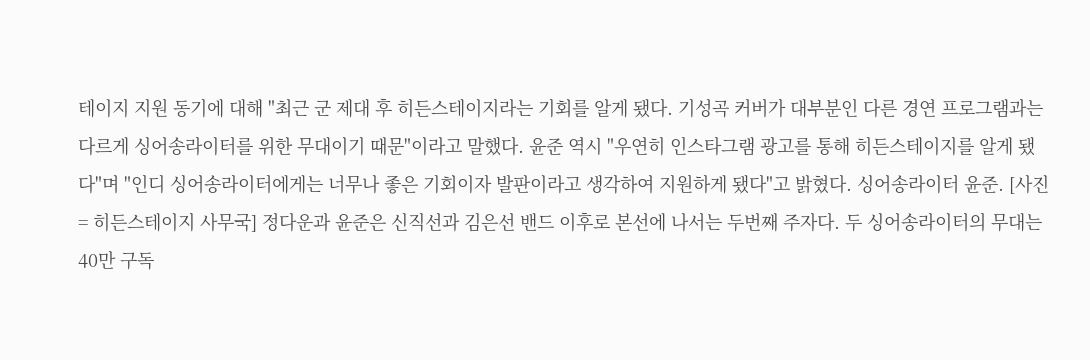테이지 지원 동기에 대해 "최근 군 제대 후 히든스테이지라는 기회를 알게 됐다. 기성곡 커버가 대부분인 다른 경연 프로그램과는 다르게 싱어송라이터를 위한 무대이기 때문"이라고 말했다. 윤준 역시 "우연히 인스타그램 광고를 통해 히든스테이지를 알게 됐다"며 "인디 싱어송라이터에게는 너무나 좋은 기회이자 발판이라고 생각하여 지원하게 됐다"고 밝혔다. 싱어송라이터 윤준. [사진= 히든스테이지 사무국] 정다운과 윤준은 신직선과 김은선 밴드 이후로 본선에 나서는 두번째 주자다. 두 싱어송라이터의 무대는 40만 구독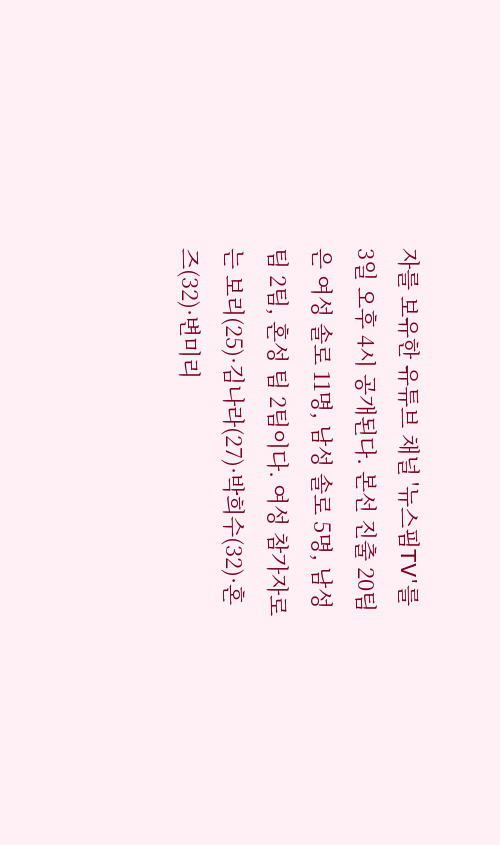자를 보유한 유튜브 채널 '뉴스핌TV'를 3일 오후 4시 공개된다. 본선 진출 20팀은 여성 솔로 11명, 남성 솔로 5명, 남성 팀 2팀, 혼성 팀 2팀이다. 여성 참가자로는 보리(25)·김나라(27)·박희수(32)·혼즈(32)·변미리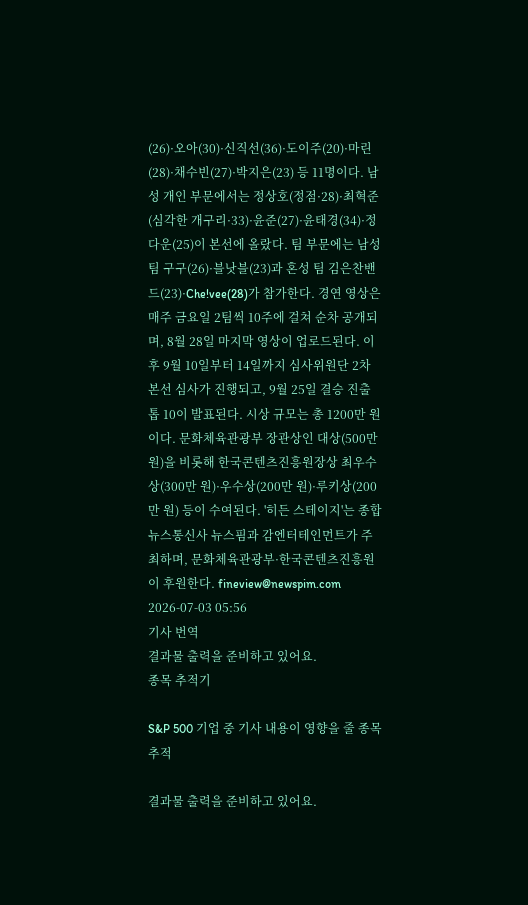(26)·오아(30)·신직선(36)·도이주(20)·마린(28)·채수빈(27)·박지은(23) 등 11명이다. 남성 개인 부문에서는 정상호(정점·28)·최혁준(심각한 개구리·33)·윤준(27)·윤태경(34)·정다운(25)이 본선에 올랐다. 팀 부문에는 남성 팀 구구(26)·블낫블(23)과 혼성 팀 김은찬밴드(23)·Che!vee(28)가 참가한다. 경연 영상은 매주 금요일 2팀씩 10주에 걸쳐 순차 공개되며, 8월 28일 마지막 영상이 업로드된다. 이후 9월 10일부터 14일까지 심사위원단 2차 본선 심사가 진행되고, 9월 25일 결승 진출 톱 10이 발표된다. 시상 규모는 총 1200만 원이다. 문화체육관광부 장관상인 대상(500만 원)을 비롯해 한국콘텐츠진흥원장상 최우수상(300만 원)·우수상(200만 원)·루키상(200만 원) 등이 수여된다. '히든 스테이지'는 종합뉴스통신사 뉴스핌과 감엔터테인먼트가 주최하며, 문화체육관광부·한국콘텐츠진흥원이 후원한다. fineview@newspim.com 2026-07-03 05:56
기사 번역
결과물 출력을 준비하고 있어요.
종목 추적기

S&P 500 기업 중 기사 내용이 영향을 줄 종목 추적

결과물 출력을 준비하고 있어요.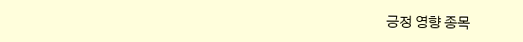긍정 영향 종목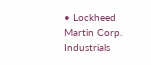• Lockheed Martin Corp. Industrials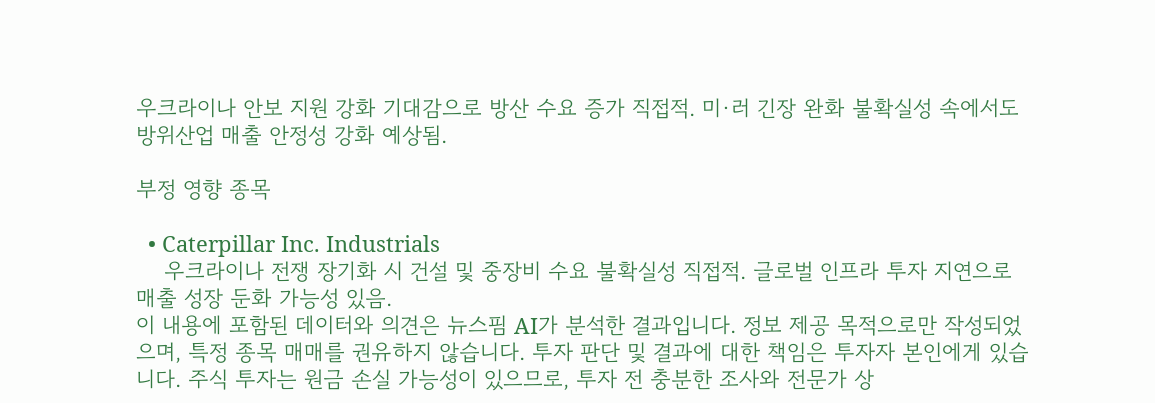우크라이나 안보 지원 강화 기대감으로 방산 수요 증가 직접적. 미·러 긴장 완화 불확실성 속에서도 방위산업 매출 안정성 강화 예상됨.

부정 영향 종목

  • Caterpillar Inc. Industrials
    우크라이나 전쟁 장기화 시 건설 및 중장비 수요 불확실성 직접적. 글로벌 인프라 투자 지연으로 매출 성장 둔화 가능성 있음.
이 내용에 포함된 데이터와 의견은 뉴스핌 AI가 분석한 결과입니다. 정보 제공 목적으로만 작성되었으며, 특정 종목 매매를 권유하지 않습니다. 투자 판단 및 결과에 대한 책임은 투자자 본인에게 있습니다. 주식 투자는 원금 손실 가능성이 있으므로, 투자 전 충분한 조사와 전문가 상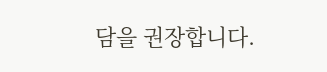담을 권장합니다.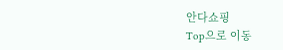안다쇼핑
Top으로 이동